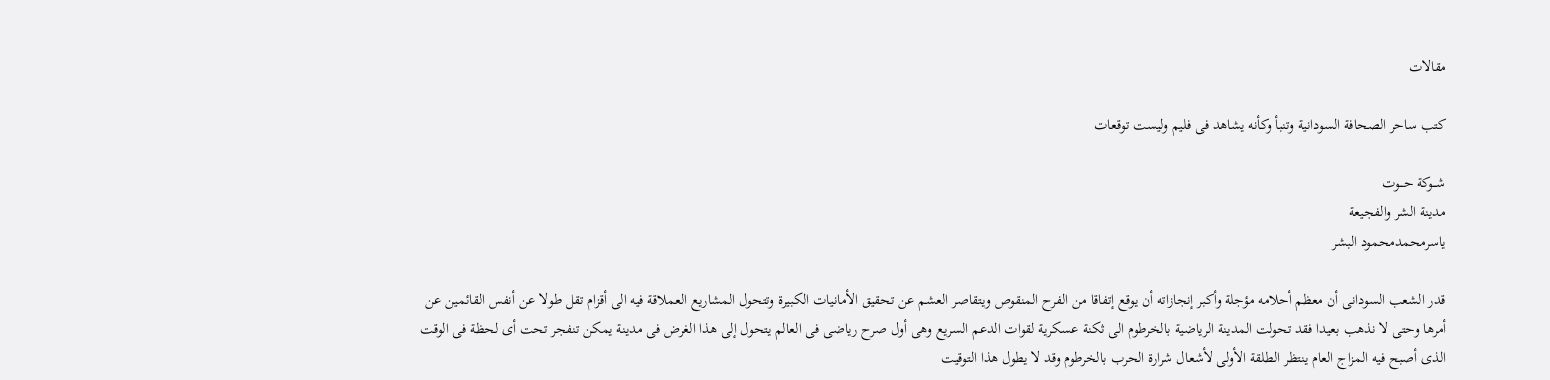مقالات

كتب ساحر الصحافة السودانية وتنبأ وكأنه يشاهد فى فليم وليست توقعات

شـــوكة حـــوت
مدينة الشر والفجيعة
ياسرمحمدمحمود البشر

قدر الشعب السودانى أن معظم أحلامه مؤجلة وأكبر إنجازاته أن يوقع إتفاقا من الفرح المنقوص ويتقاصر العشم عن تحقيق الأمانيات الكبيرة وتتحول المشاريع العملاقة فيه الى أقزام تقل طولا عن أنفس القائمين عن أمرها وحتى لا نذهب بعيدا فقد تحولت المدينة الرياضية بالخرطوم الى ثكنة عسكرية لقوات الدعم السريع وهى أول صرح رياضى فى العالم يتحول إلى هذا الغرض فى مدينة يمكن تنفجر تحت أى لحظة فى الوقت الذى أصبح فيه المزاج العام ينتظر الطلقة الأولى لأشعال شرارة الحرب بالخرطوم وقد لا يطول هذا التوقيت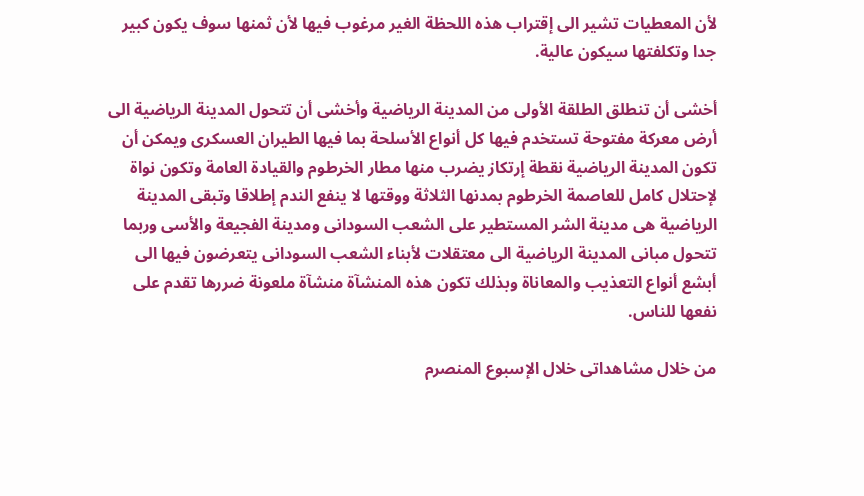لأن المعطيات تشير الى إقتراب هذه اللحظة الغير مرغوب فيها لأن ثمنها سوف يكون كبير جدا وتكلفتها سيكون عالية.

أخشى أن تنطلق الطلقة الأولى من المدينة الرياضية وأخشى أن تتحول المدينة الرياضية الى أرض معركة مفتوحة تستخدم فيها كل أنواع الأسلحة بما فيها الطيران العسكرى ويمكن أن تكون المدينة الرياضية نقطة إرتكاز يضرب منها مطار الخرطوم والقيادة العامة وتكون نواة لإحتلال كامل للعاصمة الخرطوم بمدنها الثلاثة ووقتها لا ينفع الندم إطلاقا وتبقى المدينة الرياضية هى مدينة الشر المستطير على الشعب السودانى ومدينة الفجيعة والأسى وربما تتحول مبانى المدينة الرياضية الى معتقلات لأبناء الشعب السودانى يتعرضون فيها الى أبشع أنواع التعذيب والمعاناة وبذلك تكون هذه المنشآة منشآة ملعونة ضررها تقدم على نفعها للناس.

من خلال مشاهداتى خلال الإسبوع المنصرم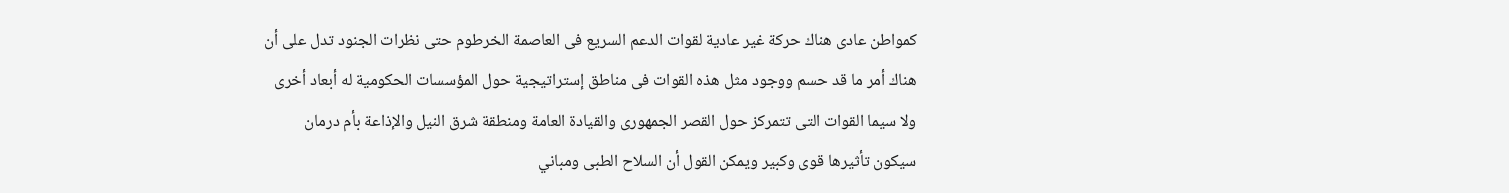كمواطن عادى هناك حركة غير عادية لقوات الدعم السريع فى العاصمة الخرطوم حتى نظرات الجنود تدل على أن هناك أمر ما قد حسم ووجود مثل هذه القوات فى مناطق إستراتيجية حول المؤسسات الحكومية له أبعاد أخرى ولا سيما القوات التى تتمركز حول القصر الجمهورى والقيادة العامة ومنطقة شرق النيل والإذاعة بأم درمان سيكون تأثيرها قوى وكبير ويمكن القول أن السلاح الطبى ومباني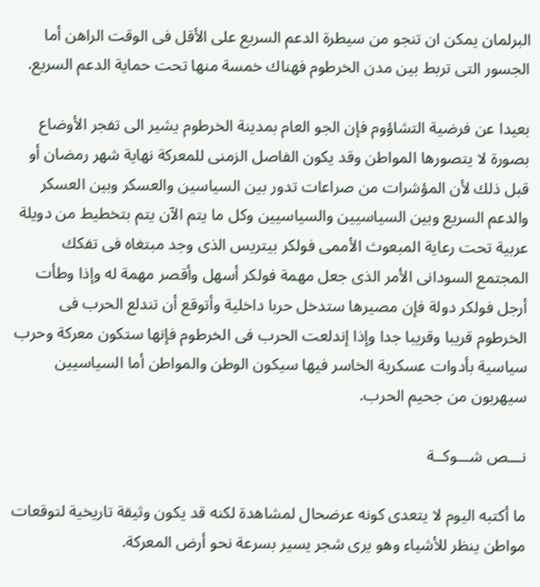البرلمان يمكن ان تنجو من سيطرة الدعم السريع على الأقل فى الوقت الراهن أما الجسور التى تربط بين مدن الخرطوم فهناك خمسة منها تحت حماية الدعم السريع.

بعيدا عن فرضية التشاؤوم فإن الجو العام بمدينة الخرطوم يشير الى تفجر الأوضاع بصورة لا يتصورها المواطن وقد يكون الفاصل الزمنى للمعركة نهاية شهر رمضان أو قبل ذلك لأن المؤشرات من صراعات تدور بين السياسين والعسكر وبين العسكر والدعم السريع وبين السياسيين والسياسيين وكل ما يتم الآن يتم بتخطيط من دويلة عربية تحت رعاية المبعوث الأممى فولكر بيتريس الذى وجد مبتغاه فى تفكك المجتمع السودانى الأمر الذى جعل مهمة فولكر أسهل وأقصر مهمة له وإذا وطأت أرجل فولكر دولة فإن مصيرها ستدخل حربا داخلية وأتوقع أن تندلع الحرب فى الخرطوم قريبا وقريبا جدا وإذا إندلعت الحرب فى الخرطوم فإنها ستكون معركة وحرب سياسية بأدوات عسكرية الخاسر فيها سيكون الوطن والمواطن أما السياسيين سيهربون من جحيم الحرب.

نـــص شـــوكــة

ما أكتبه اليوم لا يتعدى كونه عرضحال لمشاهدة لكنه قد يكون وثيقة تاريخية لتوقعات مواطن ينظر للأشياء وهو يرى شجر يسير بسرعة نحو أرض المعركة.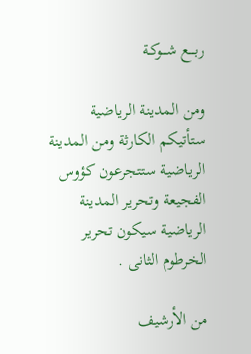ربـــع شـــوكـة

ومن المدينة الرياضية ستأتيكم الكارثة ومن المدينة الرياضية ستتجرعون كؤوس الفجيعة وتحرير المدينة الرياضية سيكون تحرير الخرطوم الثانى .

من الأرشيف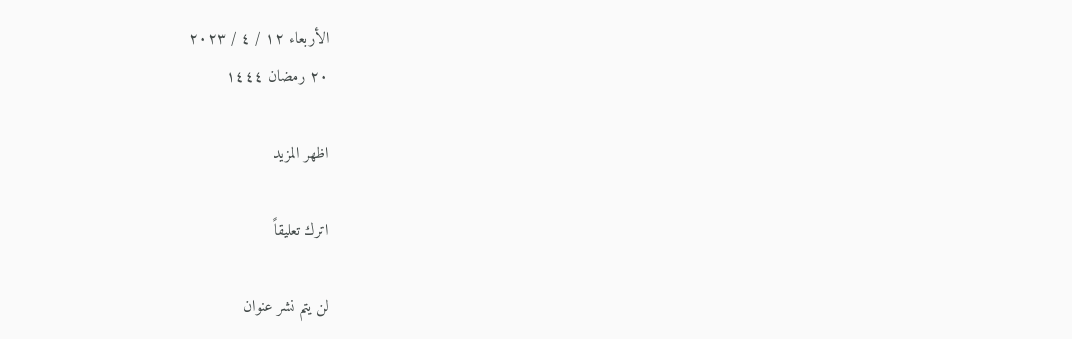الأربعاء ١٢ / ٤ / ٢٠٢٣
٢٠ رمضان ١٤٤٤

اظهر المزيد

اترك تعليقاً

لن يتم نشر عنوان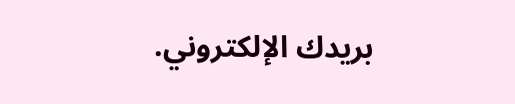بريدك الإلكتروني.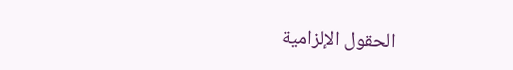الحقول الإلزامية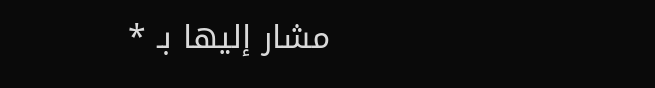مشار إليها بـ *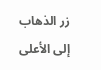زر الذهاب إلى الأعلى